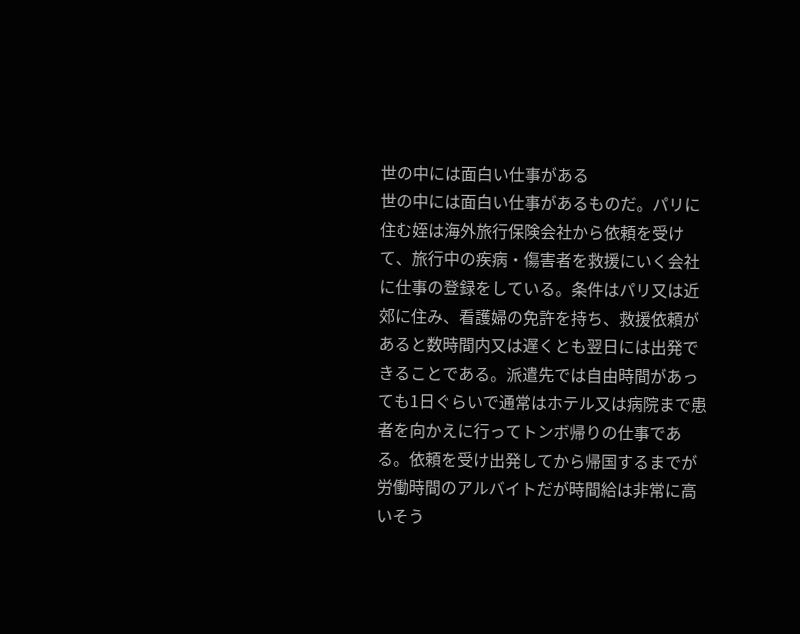世の中には面白い仕事がある
世の中には面白い仕事があるものだ。パリに住む姪は海外旅行保険会社から依頼を受けて、旅行中の疾病・傷害者を救援にいく会社に仕事の登録をしている。条件はパリ又は近郊に住み、看護婦の免許を持ち、救援依頼があると数時間内又は遅くとも翌日には出発できることである。派遣先では自由時間があっても1日ぐらいで通常はホテル又は病院まで患者を向かえに行ってトンボ帰りの仕事である。依頼を受け出発してから帰国するまでが労働時間のアルバイトだが時間給は非常に高いそう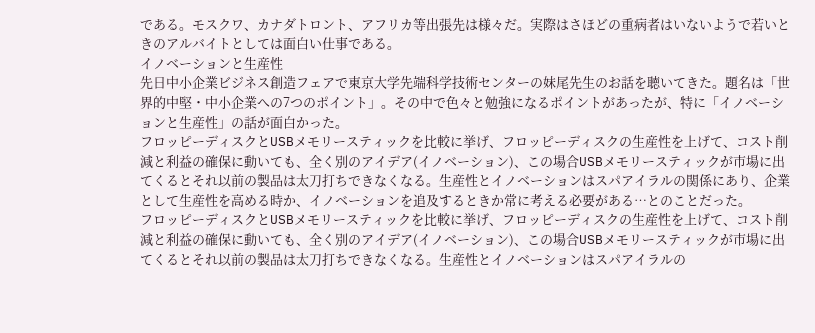である。モスクワ、カナダトロント、アフリカ等出張先は様々だ。実際はさほどの重病者はいないようで若いときのアルバイトとしては面白い仕事である。
イノベーションと生産性
先日中小企業ビジネス創造フェアで東京大学先端科学技術センターの妹尾先生のお話を聴いてきた。題名は「世界的中堅・中小企業への7つのポイント」。その中で色々と勉強になるポイントがあったが、特に「イノベーションと生産性」の話が面白かった。
フロッピーディスクとUSBメモリースティックを比較に挙げ、フロッピーディスクの生産性を上げて、コスト削減と利益の確保に動いても、全く別のアイデア(イノベーション)、この場合USBメモリースティックが市場に出てくるとそれ以前の製品は太刀打ちできなくなる。生産性とイノベーションはスパアイラルの関係にあり、企業として生産性を高める時か、イノベーションを追及するときか常に考える必要がある…とのことだった。
フロッピーディスクとUSBメモリースティックを比較に挙げ、フロッピーディスクの生産性を上げて、コスト削減と利益の確保に動いても、全く別のアイデア(イノベーション)、この場合USBメモリースティックが市場に出てくるとそれ以前の製品は太刀打ちできなくなる。生産性とイノベーションはスパアイラルの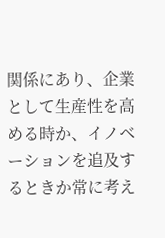関係にあり、企業として生産性を高める時か、イノベーションを追及するときか常に考え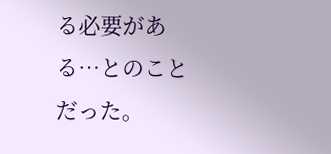る必要がある…とのことだった。